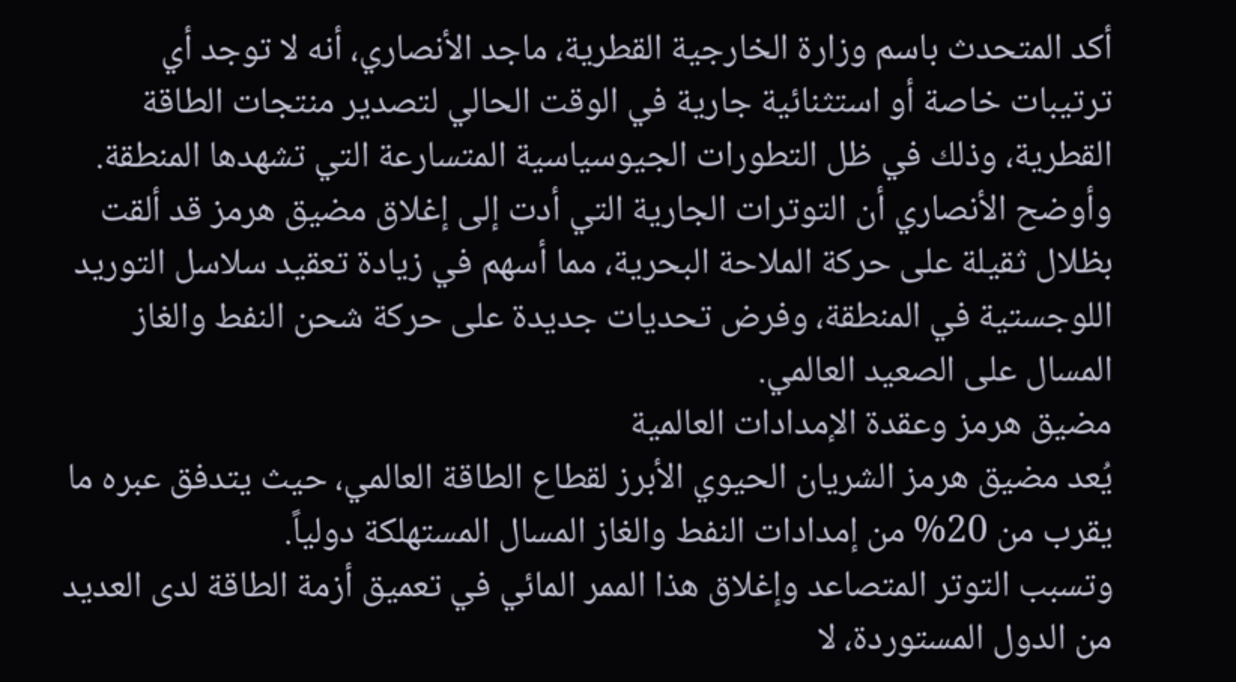أكد المتحدث باسم وزارة الخارجية القطرية، ماجد الأنصاري، أنه لا توجد أي ترتيبات خاصة أو استثنائية جارية في الوقت الحالي لتصدير منتجات الطاقة القطرية، وذلك في ظل التطورات الجيوسياسية المتسارعة التي تشهدها المنطقة.
وأوضح الأنصاري أن التوترات الجارية التي أدت إلى إغلاق مضيق هرمز قد ألقت بظلال ثقيلة على حركة الملاحة البحرية، مما أسهم في زيادة تعقيد سلاسل التوريد اللوجستية في المنطقة، وفرض تحديات جديدة على حركة شحن النفط والغاز المسال على الصعيد العالمي.
مضيق هرمز وعقدة الإمدادات العالمية
يُعد مضيق هرمز الشريان الحيوي الأبرز لقطاع الطاقة العالمي، حيث يتدفق عبره ما يقرب من 20% من إمدادات النفط والغاز المسال المستهلكة دولياً.
وتسبب التوتر المتصاعد وإغلاق هذا الممر المائي في تعميق أزمة الطاقة لدى العديد من الدول المستوردة، لا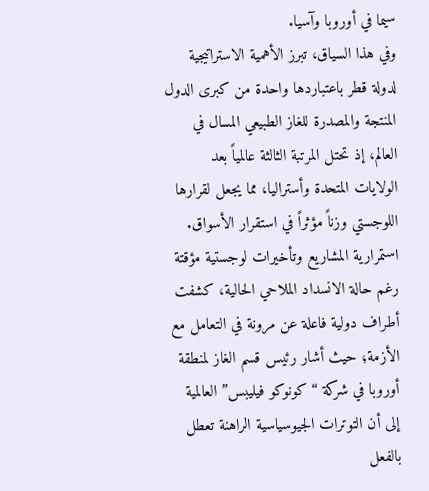سيما في أوروبا وآسيا.
وفي هذا السياق، تبرز الأهمية الاستراتيجية لدولة قطر باعتباردها واحدة من كبرى الدول المنتجة والمصدرة للغاز الطبيعي المسال في العالم، إذ تحتل المرتبة الثالثة عالمياً بعد الولايات المتحدة وأستراليا، مما يجعل لقرارها اللوجستي وزناً مؤثراً في استقرار الأسواق.
استمرارية المشاريع وتأخيرات لوجستية مؤقتة
رغم حالة الانسداد الملاحي الحالية، كشفت أطراف دولية فاعلة عن مرونة في التعامل مع الأزمة؛ حيث أشار رئيس قسم الغاز لمنطقة أوروبا في شركة “كونوكو فيليبس” العالمية إلى أن التوترات الجيوسياسية الراهنة تعطل بالفعل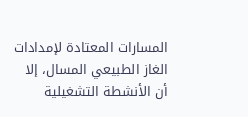المسارات المعتادة لإمدادات الغاز الطبيعي المسال، إلا أن الأنشطة التشغيلية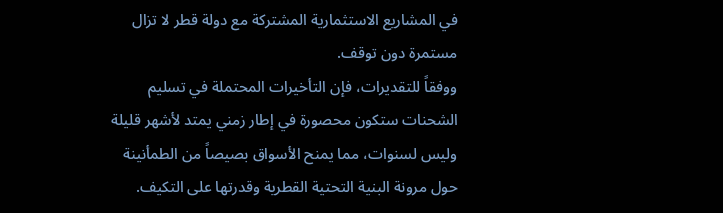في المشاريع الاستثمارية المشتركة مع دولة قطر لا تزال مستمرة دون توقف.
ووفقاً للتقديرات، فإن التأخيرات المحتملة في تسليم الشحنات ستكون محصورة في إطار زمني يمتد لأشهر قليلة وليس لسنوات، مما يمنح الأسواق بصيصاً من الطمأنينة حول مرونة البنية التحتية القطرية وقدرتها على التكيف.